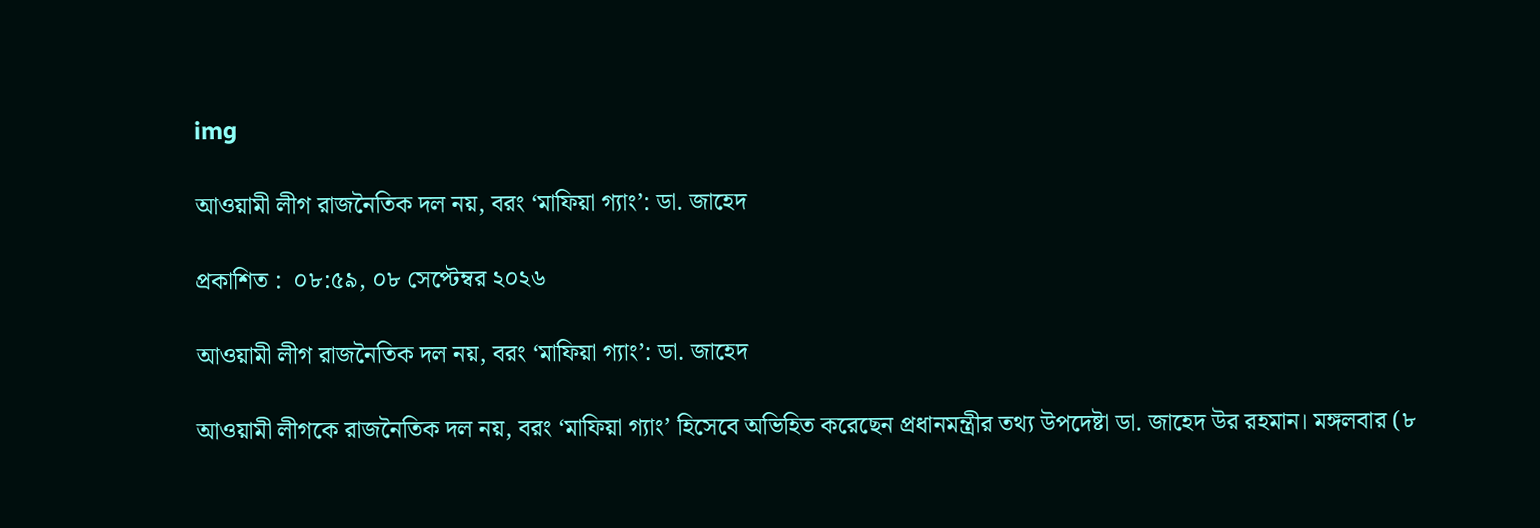img

আওয়ামী লীগ রাজনৈতিক দল নয়, বরং ‘মাফিয়া গ্যাং’: ডা. জাহেদ

প্রকাশিত :  ০৮:৫৯, ০৮ সেপ্টেম্বর ২০২৬

আওয়ামী লীগ রাজনৈতিক দল নয়, বরং ‘মাফিয়া গ্যাং’: ডা. জাহেদ

আওয়ামী লীগকে রাজনৈতিক দল নয়, বরং ‘মাফিয়া গ্যাং’ হিসেবে অভিহিত করেছেন প্রধানমন্ত্রীর তথ্য উপদেষ্টা ডা. জাহেদ উর রহমান। মঙ্গলবার (৮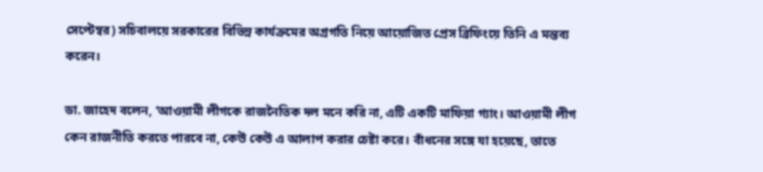সেপ্টেম্বর) সচিবালয়ে সরকারের বিভিন্ন কার্যক্রমের অগ্রগতি নিয়ে আয়োজিত প্রেস ব্রিফিংয়ে তিনি এ মন্তব্য করেন।

ডা. জাহেদ বলেন, ‘আওয়ামী লীগকে রাজনৈতিক দল মনে করি না, এটি একটি মাফিয়া গ্যাং। আওয়ামী লীগ কেন রাজনীতি করতে পারবে না, কেউ কেউ এ আলাপ করার চেষ্টা করে। বাঁধনের সঙ্গে যা হয়েছে, তাতে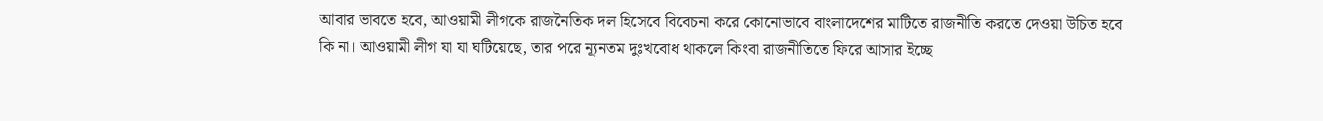আবার ভাবতে হবে, আওয়ামী লীগকে রাজনৈতিক দল হিসেবে বিবেচনা করে কোনোভাবে বাংলাদেশের মাটিতে রাজনীতি করতে দেওয়া উচিত হবে কি না। আওয়ামী লীগ যা যা ঘটিয়েছে, তার পরে ন্যূনতম দুঃখবোধ থাকলে কিংবা রাজনীতিতে ফিরে আসার ইচ্ছে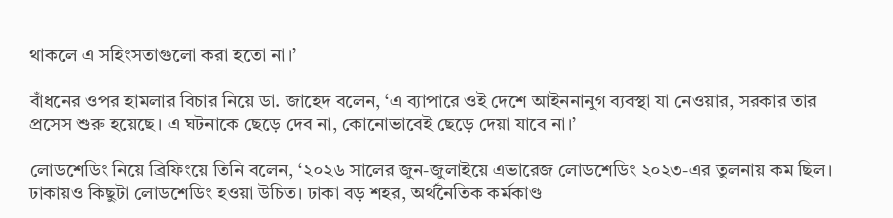থাকলে এ সহিংসতাগুলো করা হতো না।’

বাঁধনের ওপর হামলার বিচার নিয়ে ডা. জাহেদ বলেন, ‘এ ব্যাপারে ওই দেশে আইননানুগ ব্যবস্থা যা নেওয়ার, সরকার তার প্রসেস শুরু হয়েছে। এ ঘটনাকে ছেড়ে দেব না, কোনোভাবেই ছেড়ে দেয়া যাবে না।’

লোডশেডিং নিয়ে ব্রিফিংয়ে তিনি বলেন, ‘২০২৬ সালের জুন-জুলাইয়ে এভারেজ লোডশেডিং ২০২৩-এর তুলনায় কম ছিল। ঢাকায়ও কিছুটা লোডশেডিং হওয়া উচিত। ঢাকা বড় শহর, অর্থনৈতিক কর্মকাণ্ড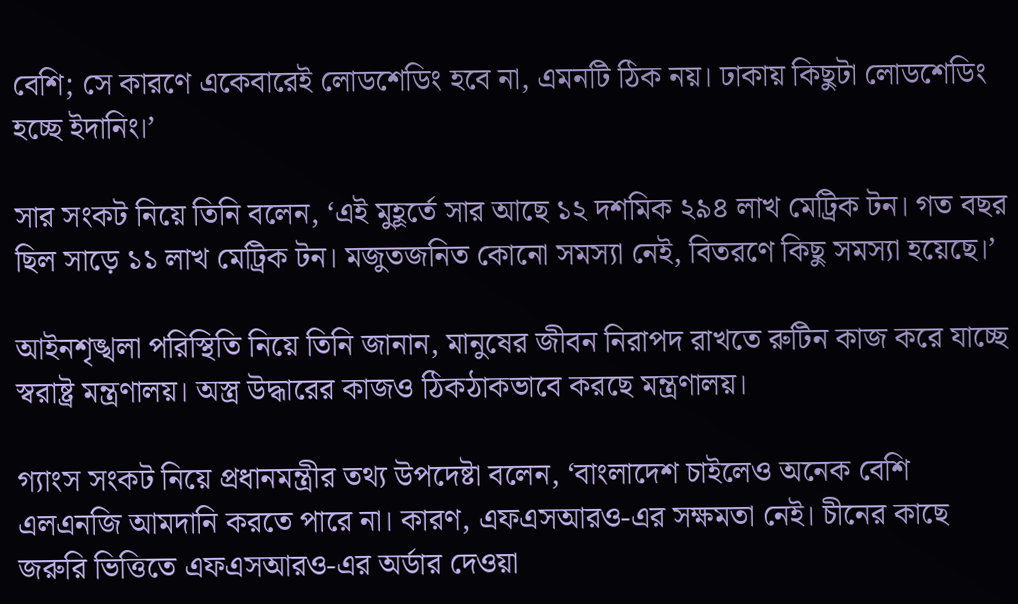বেশি; সে কারণে একেবারেই লোডশেডিং হবে না, এমনটি ঠিক নয়। ঢাকায় কিছুটা লোডশেডিং হচ্ছে ইদানিং।’

সার সংকট নিয়ে তিনি বলেন, ‘এই মুহূর্তে সার আছে ১২ দশমিক ২৯৪ লাখ মেট্রিক টন। গত বছর ছিল সাড়ে ১১ লাখ মেট্রিক টন। মজুতজনিত কোনো সমস্যা নেই, বিতরণে কিছু সমস্যা হয়েছে।’

আইনশৃঙ্খলা পরিস্থিতি নিয়ে তিনি জানান, মানুষের জীবন নিরাপদ রাখতে রুটিন কাজ করে যাচ্ছে স্বরাষ্ট্র মন্ত্রণালয়। অস্ত্র উদ্ধারের কাজও ঠিকঠাকভাবে করছে মন্ত্রণালয়।

গ্যাংস সংকট নিয়ে প্রধানমন্ত্রীর তথ্য উপদেষ্টা বলেন, ‘বাংলাদেশ চাইলেও অনেক বেশি এলএনজি আমদানি করতে পারে না। কারণ, এফএসআরও-এর সক্ষমতা নেই। চীনের কাছে জরুরি ভিত্তিতে এফএসআরও-এর অর্ডার দেওয়া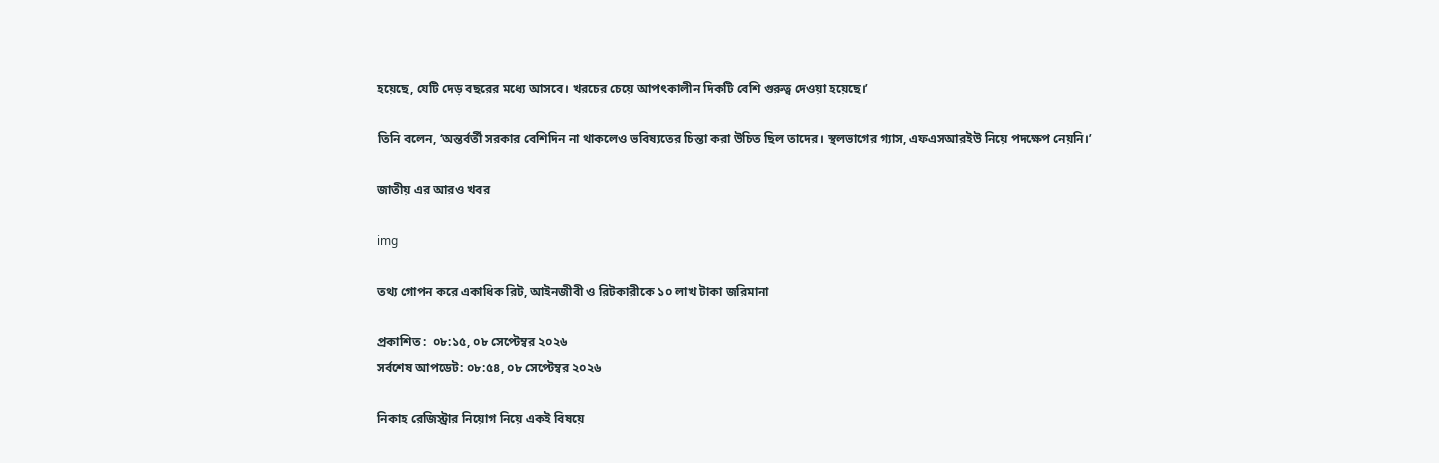হয়েছে, যেটি দেড় বছরের মধ্যে আসবে। খরচের চেয়ে আপৎকালীন দিকটি বেশি গুরুত্ব দেওয়া হয়েছে।’

তিনি বলেন, ‘অন্তর্বর্তী সরকার বেশিদিন না থাকলেও ভবিষ্যতের চিন্তা করা উচিত ছিল তাদের। স্থলভাগের গ্যাস, এফএসআরইউ নিয়ে পদক্ষেপ নেয়নি।’

জাতীয় এর আরও খবর

img

তথ্য গোপন করে একাধিক রিট, আইনজীবী ও রিটকারীকে ১০ লাখ টাকা জরিমানা

প্রকাশিত :  ০৮:১৫, ০৮ সেপ্টেম্বর ২০২৬
সর্বশেষ আপডেট: ০৮:৫৪, ০৮ সেপ্টেম্বর ২০২৬

নিকাহ রেজিস্ট্রার নিয়োগ নিয়ে একই বিষয়ে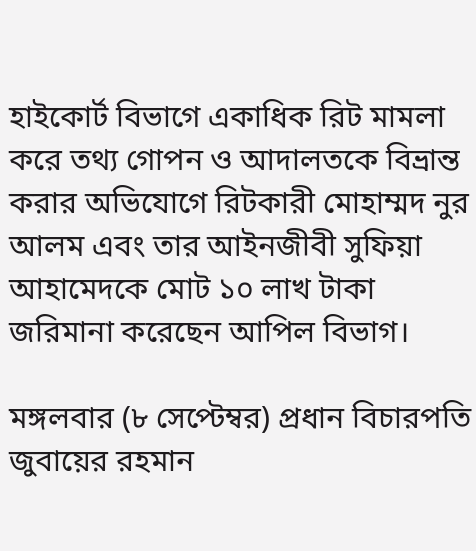হাইকোর্ট বিভাগে একাধিক রিট মামলা করে তথ্য গোপন ও আদালতকে বিভ্রান্ত করার অভিযোগে রিটকারী মোহাম্মদ নুর আলম এবং তার আইনজীবী সুফিয়া আহামেদকে মোট ১০ লাখ টাকা জরিমানা করেছেন আপিল বিভাগ।

মঙ্গলবার (৮ সেপ্টেম্বর) প্রধান বিচারপতি জুবায়ের রহমান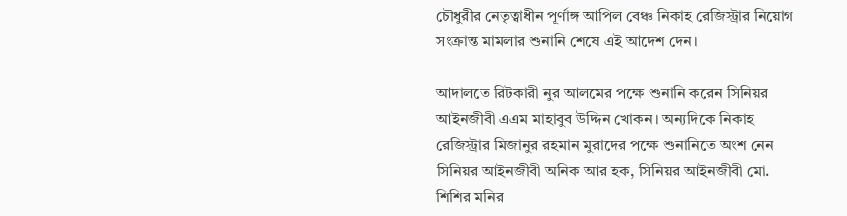চৌধুরীর নেতৃত্বাধীন পূর্ণাঙ্গ আপিল বেঞ্চ নিকাহ রেজিস্ট্রার নিয়োগ সংক্রান্ত মামলার শুনানি শেষে এই আদেশ দেন।

আদালতে রিটকারী নুর আলমের পক্ষে শুনানি করেন সিনিয়র আইনজীবী এএম মাহাবুব উদ্দিন খোকন। অন্যদিকে নিকাহ রেজিস্ট্রার মিজানুর রহমান মুরাদের পক্ষে শুনানিতে অংশ নেন সিনিয়র আইনজীবী অনিক আর হক, সিনিয়র আইনজীবী মো. শিশির মনির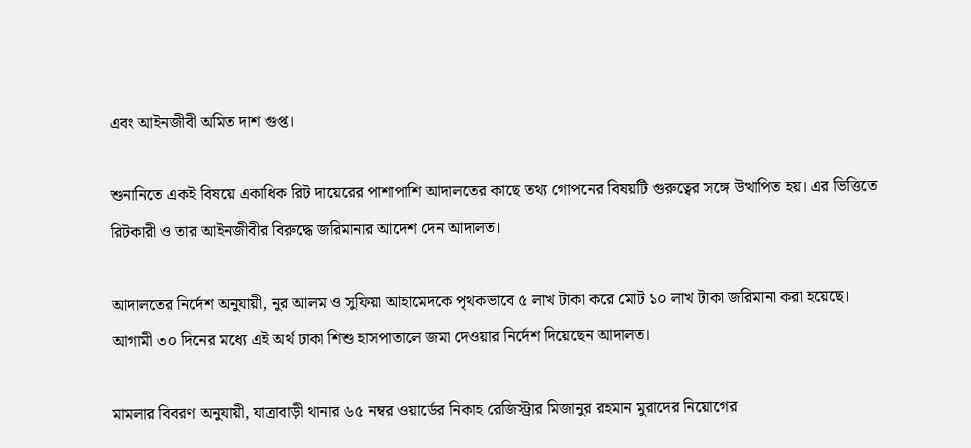এবং আইনজীবী অমিত দাশ গুপ্ত।

শুনানিতে একই বিষয়ে একাধিক রিট দায়েরের পাশাপাশি আদালতের কাছে তথ্য গোপনের বিষয়টি গুরুত্বের সঙ্গে উত্থাপিত হয়। এর ভিত্তিতে রিটকারী ও তার আইনজীবীর বিরুদ্ধে জরিমানার আদেশ দেন আদালত।

আদালতের নির্দেশ অনুযায়ী, নুর আলম ও সুফিয়া আহামেদকে পৃথকভাবে ৫ লাখ টাকা করে মোট ১০ লাখ টাকা জরিমানা করা হয়েছে। আগামী ৩০ দিনের মধ্যে এই অর্থ ঢাকা শিশু হাসপাতালে জমা দেওয়ার নির্দেশ দিয়েছেন আদালত।

মামলার বিবরণ অনুযায়ী, যাত্রাবাড়ী থানার ৬৫ নম্বর ওয়ার্ডের নিকাহ রেজিস্ট্রার মিজানুর রহমান মুরাদের নিয়োগের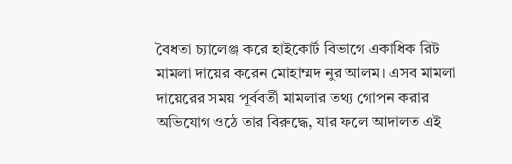বৈধতা চ্যালেঞ্জ করে হাইকোর্ট বিভাগে একাধিক রিট মামলা দায়ের করেন মোহাম্মদ নুর আলম। এসব মামলা দায়েরের সময় পূর্ববর্তী মামলার তথ্য গোপন করার অভিযোগ ওঠে তার বিরুদ্ধে, যার ফলে আদালত এই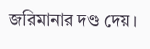জরিমানার দণ্ড দেয়।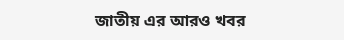জাতীয় এর আরও খবর